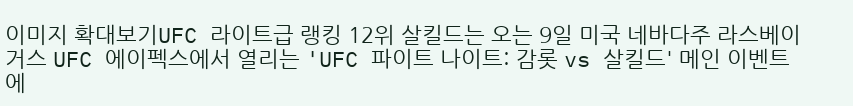이미지 확대보기UFC 라이트급 랭킹 12위 살킬드는 오는 9일 미국 네바다주 라스베이거스 UFC 에이펙스에서 열리는 'UFC 파이트 나이트: 감롯 vs 살킬드' 메인 이벤트에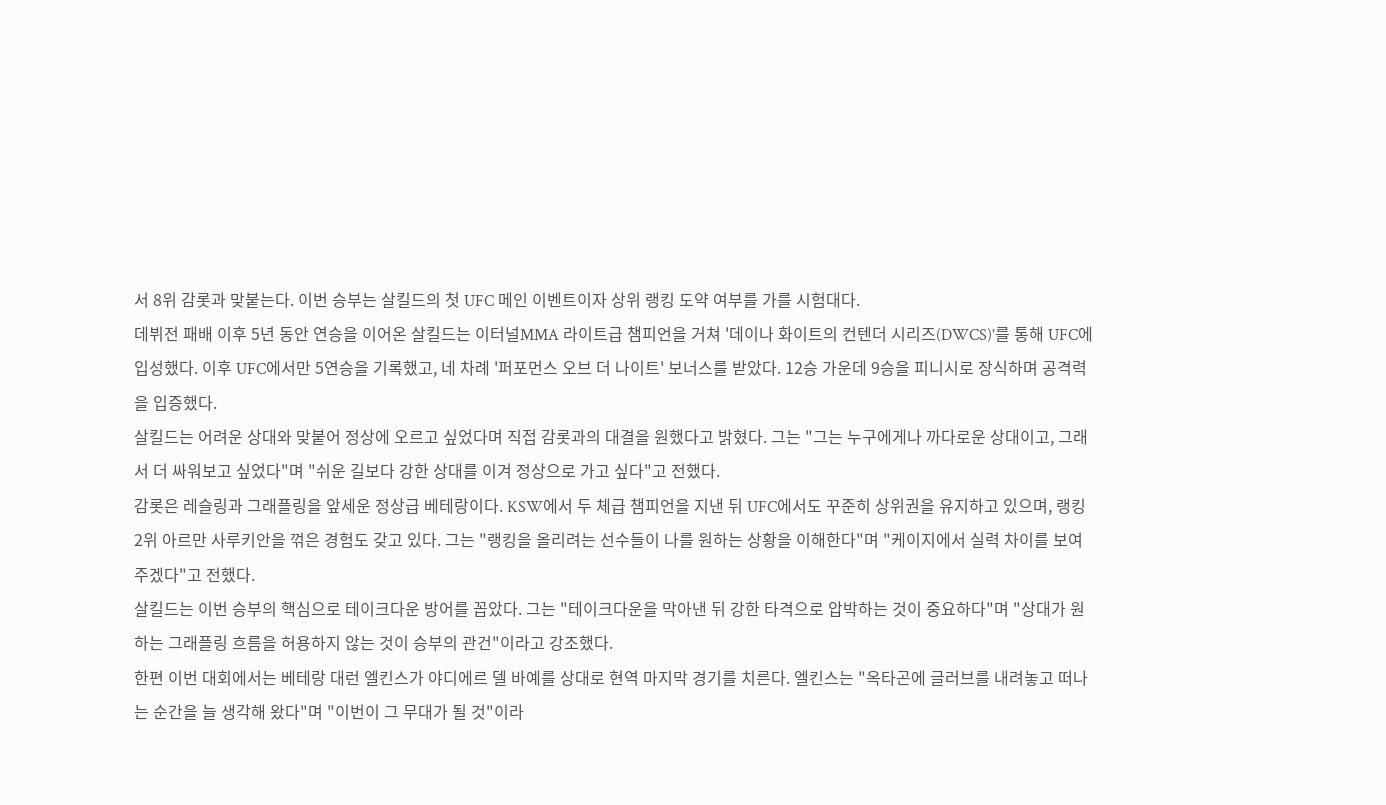서 8위 감롯과 맞붙는다. 이번 승부는 살킬드의 첫 UFC 메인 이벤트이자 상위 랭킹 도약 여부를 가를 시험대다.
데뷔전 패배 이후 5년 동안 연승을 이어온 살킬드는 이터널MMA 라이트급 챔피언을 거쳐 '데이나 화이트의 컨텐더 시리즈(DWCS)'를 통해 UFC에 입성했다. 이후 UFC에서만 5연승을 기록했고, 네 차례 '퍼포먼스 오브 더 나이트' 보너스를 받았다. 12승 가운데 9승을 피니시로 장식하며 공격력을 입증했다.
살킬드는 어려운 상대와 맞붙어 정상에 오르고 싶었다며 직접 감롯과의 대결을 원했다고 밝혔다. 그는 "그는 누구에게나 까다로운 상대이고, 그래서 더 싸워보고 싶었다"며 "쉬운 길보다 강한 상대를 이겨 정상으로 가고 싶다"고 전했다.
감롯은 레슬링과 그래플링을 앞세운 정상급 베테랑이다. KSW에서 두 체급 챔피언을 지낸 뒤 UFC에서도 꾸준히 상위권을 유지하고 있으며, 랭킹 2위 아르만 사루키안을 꺾은 경험도 갖고 있다. 그는 "랭킹을 올리려는 선수들이 나를 원하는 상황을 이해한다"며 "케이지에서 실력 차이를 보여주겠다"고 전했다.
살킬드는 이번 승부의 핵심으로 테이크다운 방어를 꼽았다. 그는 "테이크다운을 막아낸 뒤 강한 타격으로 압박하는 것이 중요하다"며 "상대가 원하는 그래플링 흐름을 허용하지 않는 것이 승부의 관건"이라고 강조했다.
한편 이번 대회에서는 베테랑 대런 엘킨스가 야디에르 델 바예를 상대로 현역 마지막 경기를 치른다. 엘킨스는 "옥타곤에 글러브를 내려놓고 떠나는 순간을 늘 생각해 왔다"며 "이번이 그 무대가 될 것"이라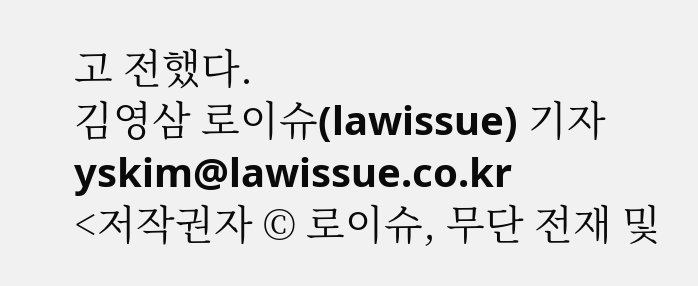고 전했다.
김영삼 로이슈(lawissue) 기자 yskim@lawissue.co.kr
<저작권자 © 로이슈, 무단 전재 및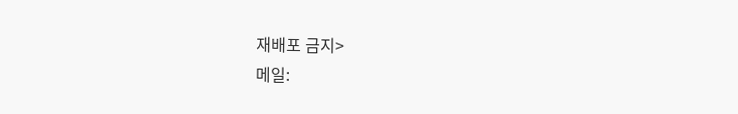재배포 금지>
메일: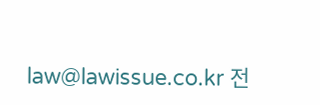law@lawissue.co.kr 전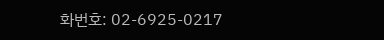화번호: 02-6925-0217